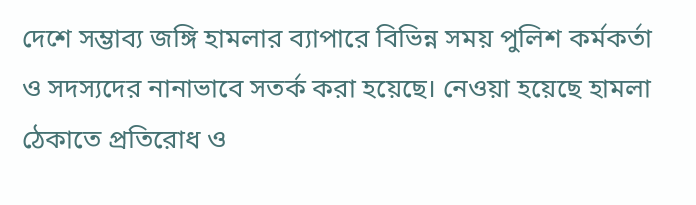দেশে সম্ভাব্য জঙ্গি হামলার ব্যাপারে বিভিন্ন সময় পুলিশ কর্মকর্তা ও সদস্যদের নানাভাবে সতর্ক করা হয়েছে। নেওয়া হয়েছে হামলা ঠেকাতে প্রতিরোধ ও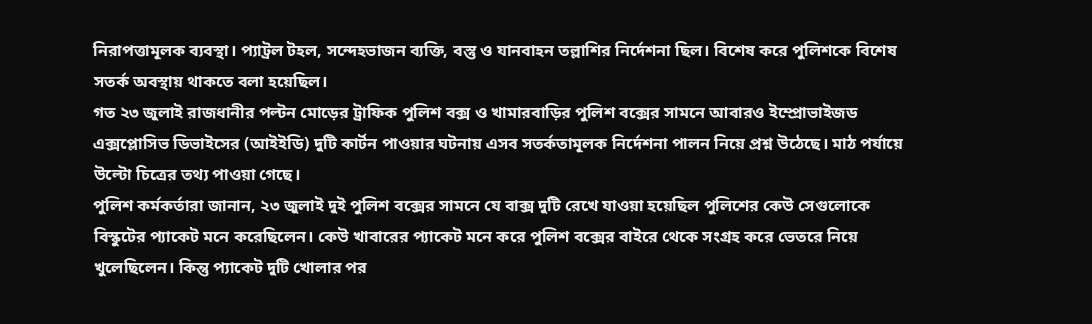নিরাপত্তামূলক ব্যবস্থা। প্যাট্রল টহল, সন্দেহভাজন ব্যক্তি, বস্তু ও যানবাহন তল্লাশির নির্দেশনা ছিল। বিশেষ করে পুলিশকে বিশেষ সতর্ক অবস্থায় থাকতে বলা হয়েছিল।
গত ২৩ জুলাই রাজধানীর পল্টন মোড়ের ট্রাফিক পুলিশ বক্স ও খামারবাড়ির পুলিশ বক্সের সামনে আবারও ইম্প্রোভাইজড এক্সপ্লোসিভ ডিভাইসের (আইইডি) দুটি কার্টন পাওয়ার ঘটনায় এসব সতর্কতামূলক নির্দেশনা পালন নিয়ে প্রশ্ন উঠেছে। মাঠ পর্যায়ে উল্টো চিত্রের তথ্য পাওয়া গেছে।
পুলিশ কর্মকর্তারা জানান, ২৩ জুলাই দুই পুলিশ বক্সের সামনে যে বাক্স দুটি রেখে যাওয়া হয়েছিল পুলিশের কেউ সেগুলোকে বিস্কুটের প্যাকেট মনে করেছিলেন। কেউ খাবারের প্যাকেট মনে করে পুলিশ বক্সের বাইরে থেকে সংগ্রহ করে ভেতরে নিয়ে খুলেছিলেন। কিন্তু প্যাকেট দুটি খোলার পর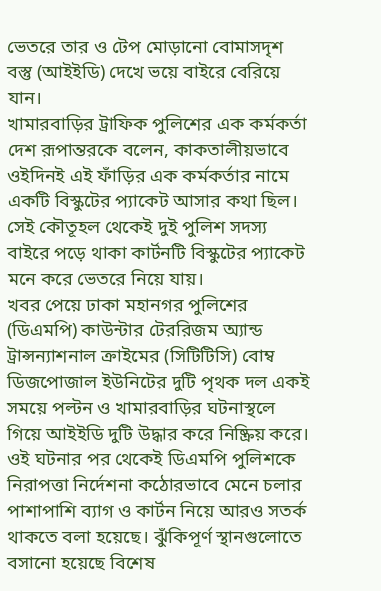ভেতরে তার ও টেপ মোড়ানো বোমাসদৃশ বস্তু (আইইডি) দেখে ভয়ে বাইরে বেরিয়ে যান।
খামারবাড়ির ট্রাফিক পুলিশের এক কর্মকর্তা দেশ রূপান্তরকে বলেন, কাকতালীয়ভাবে ওইদিনই এই ফাঁড়ির এক কর্মকর্তার নামে একটি বিস্কুটের প্যাকেট আসার কথা ছিল। সেই কৌতূহল থেকেই দুই পুলিশ সদস্য
বাইরে পড়ে থাকা কার্টনটি বিস্কুটের প্যাকেট মনে করে ভেতরে নিয়ে যায়।
খবর পেয়ে ঢাকা মহানগর পুলিশের (ডিএমপি) কাউন্টার টেররিজম অ্যান্ড ট্রান্সন্যাশনাল ক্রাইমের (সিটিটিসি) বোম্ব ডিজপোজাল ইউনিটের দুটি পৃথক দল একই সময়ে পল্টন ও খামারবাড়ির ঘটনাস্থলে গিয়ে আইইডি দুটি উদ্ধার করে নিষ্ক্রিয় করে। ওই ঘটনার পর থেকেই ডিএমপি পুলিশকে নিরাপত্তা নির্দেশনা কঠোরভাবে মেনে চলার পাশাপাশি ব্যাগ ও কার্টন নিয়ে আরও সতর্ক থাকতে বলা হয়েছে। ঝুঁকিপূর্ণ স্থানগুলোতে বসানো হয়েছে বিশেষ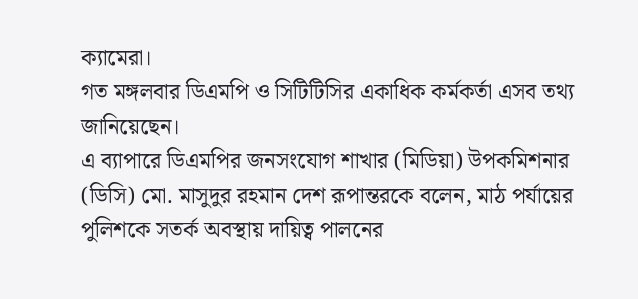ক্যামেরা।
গত মঙ্গলবার ডিএমপি ও সিটিটিসির একাধিক কর্মকর্তা এসব তথ্য জানিয়েছেন।
এ ব্যাপারে ডিএমপির জনসংযোগ শাখার (মিডিয়া) উপকমিশনার (ডিসি) মো. মাসুদুর রহমান দেশ রূপান্তরকে বলেন, মাঠ পর্যায়ের পুলিশকে সতর্ক অবস্থায় দায়িত্ব পালনের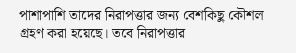পাশাপাশি তাদের নিরাপত্তার জন্য বেশকিছু কৌশল গ্রহণ করা হয়েছে। তবে নিরাপত্তার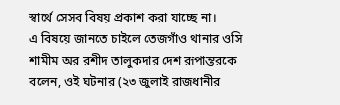স্বার্থে সেসব বিষয় প্রকাশ করা যাচ্ছে না।
এ বিষয়ে জানতে চাইলে তেজগাঁও থানার ওসি শামীম অর রশীদ তালুকদার দেশ রূপান্তরকে বলেন, ওই ঘটনার (২৩ জুলাই রাজধানীর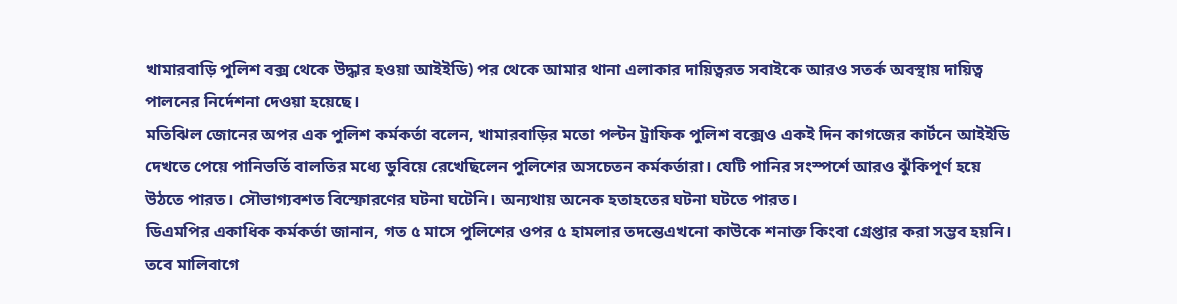খামারবাড়ি পুলিশ বক্স থেকে উদ্ধার হওয়া আইইডি) পর থেকে আমার থানা এলাকার দায়িত্বরত সবাইকে আরও সতর্ক অবস্থায় দায়িত্ব পালনের নির্দেশনা দেওয়া হয়েছে।
মতিঝিল জোনের অপর এক পুলিশ কর্মকর্তা বলেন, খামারবাড়ির মতো পল্টন ট্রাফিক পুলিশ বক্সেও একই দিন কাগজের কার্টনে আইইডি দেখতে পেয়ে পানিভর্তি বালতির মধ্যে ডুবিয়ে রেখেছিলেন পুলিশের অসচেতন কর্মকর্তারা। যেটি পানির সংস্পর্শে আরও ঝুঁকিপূর্ণ হয়ে উঠতে পারত। সৌভাগ্যবশত বিস্ফোরণের ঘটনা ঘটেনি। অন্যথায় অনেক হতাহতের ঘটনা ঘটতে পারত।
ডিএমপির একাধিক কর্মকর্তা জানান, গত ৫ মাসে পুলিশের ওপর ৫ হামলার তদন্তেএখনো কাউকে শনাক্ত কিংবা গ্রেপ্তার করা সম্ভব হয়নি। তবে মালিবাগে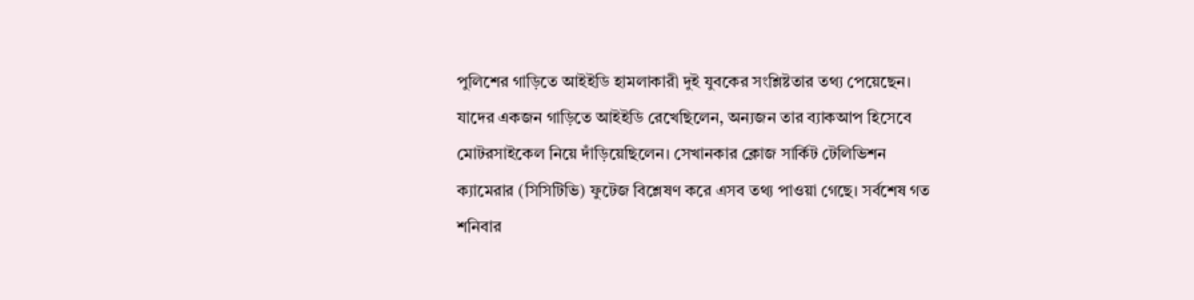পুলিশের গাড়িতে আইইডি হামলাকারী দুই যুবকের সংশ্লিষ্টতার তথ্য পেয়েছেন। যাদের একজন গাড়িতে আইইডি রেখেছিলেন, অন্যজন তার ব্যাকআপ হিসেবে মোটরসাইকেল নিয়ে দাঁড়িয়েছিলেন। সেখানকার ক্লোজ সার্কিট টেলিভিশন ক্যামেরার (সিসিটিভি) ফুটেজ বিশ্লেষণ করে এসব তথ্য পাওয়া গেছে। সর্বশেষ গত শনিবার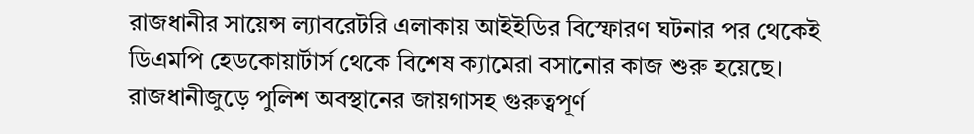রাজধানীর সায়েন্স ল্যাবরেটরি এলাকায় আইইডির বিস্ফোরণ ঘটনার পর থেকেই ডিএমপি হেডকোয়ার্টার্স থেকে বিশেষ ক্যামেরা বসানোর কাজ শুরু হয়েছে। রাজধানীজুড়ে পুলিশ অবস্থানের জায়গাসহ গুরুত্বপূর্ণ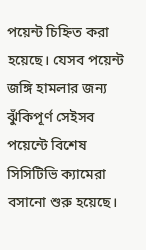পয়েন্ট চিহ্নিত করা হয়েছে। যেসব পয়েন্ট জঙ্গি হামলার জন্য ঝুঁকিপূর্ণ সেইসব পয়েন্টে বিশেষ সিসিটিভি ক্যামেরা বসানো শুরু হয়েছে।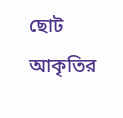ছোট আকৃতির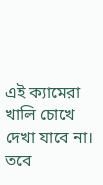এই ক্যামেরা খালি চোখে দেখা যাবে না। তবে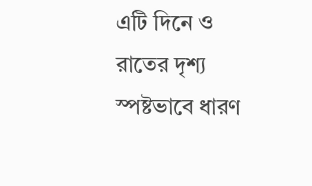এটি দিনে ও রাতের দৃশ্য স্পষ্টভাবে ধারণ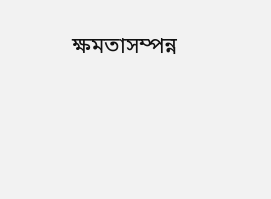ক্ষমতাসম্পন্ন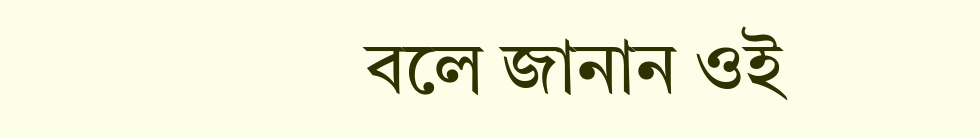বলে জানান ওই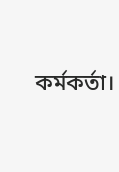কর্মকর্তা।